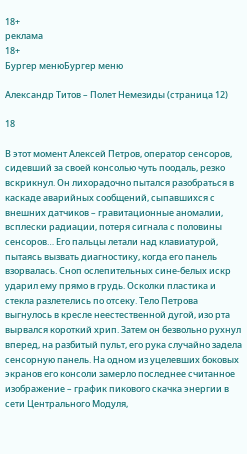18+
реклама
18+
Бургер менюБургер меню

Александр Титов – Полет Немезиды (страница 12)

18

В этот момент Алексей Петров, оператор сенсоров, сидевший за своей консолью чуть поодаль, резко вскрикнул. Он лихорадочно пытался разобраться в каскаде аварийных сообщений, сыпавшихся с внешних датчиков – гравитационные аномалии, всплески радиации, потеря сигнала с половины сенсоров… Его пальцы летали над клавиатурой, пытаясь вызвать диагностику, когда его панель взорвалась. Сноп ослепительных сине-белых искр ударил ему прямо в грудь. Осколки пластика и стекла разлетелись по отсеку. Тело Петрова выгнулось в кресле неестественной дугой, изо рта вырвался короткий хрип. Затем он безвольно рухнул вперед, на разбитый пульт, его рука случайно задела сенсорную панель. На одном из уцелевших боковых экранов его консоли замерло последнее считанное изображение – график пикового скачка энергии в сети Центрального Модуля,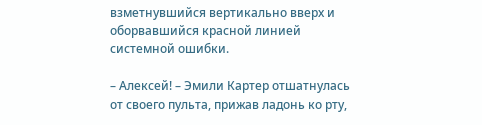взметнувшийся вертикально вверх и оборвавшийся красной линией системной ошибки.

– Алексей! – Эмили Картер отшатнулась от своего пульта, прижав ладонь ко рту,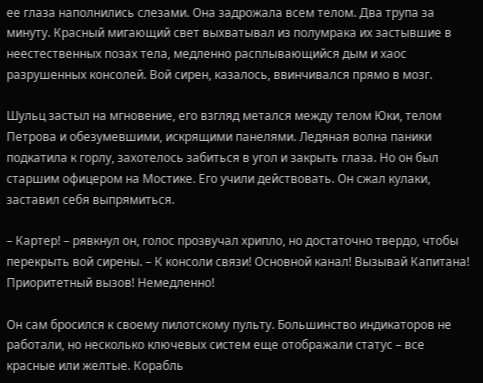ее глаза наполнились слезами. Она задрожала всем телом. Два трупа за минуту. Красный мигающий свет выхватывал из полумрака их застывшие в неестественных позах тела, медленно расплывающийся дым и хаос разрушенных консолей. Вой сирен, казалось, ввинчивался прямо в мозг.

Шульц застыл на мгновение, его взгляд метался между телом Юки, телом Петрова и обезумевшими, искрящими панелями. Ледяная волна паники подкатила к горлу, захотелось забиться в угол и закрыть глаза. Но он был старшим офицером на Мостике. Его учили действовать. Он сжал кулаки, заставил себя выпрямиться.

– Картер! – рявкнул он, голос прозвучал хрипло, но достаточно твердо, чтобы перекрыть вой сирены. – К консоли связи! Основной канал! Вызывай Капитана! Приоритетный вызов! Немедленно!

Он сам бросился к своему пилотскому пульту. Большинство индикаторов не работали, но несколько ключевых систем еще отображали статус – все красные или желтые. Корабль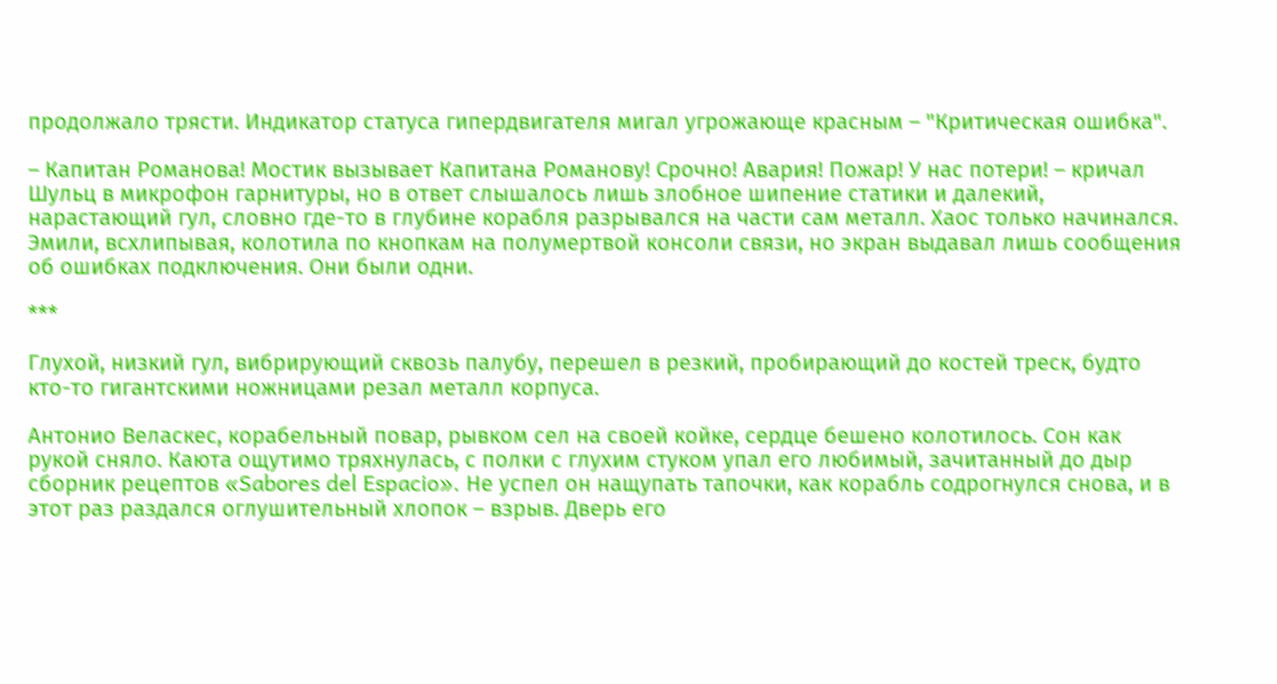продолжало трясти. Индикатор статуса гипердвигателя мигал угрожающе красным – "Критическая ошибка".

– Капитан Романова! Мостик вызывает Капитана Романову! Срочно! Авария! Пожар! У нас потери! – кричал Шульц в микрофон гарнитуры, но в ответ слышалось лишь злобное шипение статики и далекий, нарастающий гул, словно где-то в глубине корабля разрывался на части сам металл. Хаос только начинался. Эмили, всхлипывая, колотила по кнопкам на полумертвой консоли связи, но экран выдавал лишь сообщения об ошибках подключения. Они были одни.

***

Глухой, низкий гул, вибрирующий сквозь палубу, перешел в резкий, пробирающий до костей треск, будто кто-то гигантскими ножницами резал металл корпуса.

Антонио Веласкес, корабельный повар, рывком сел на своей койке, сердце бешено колотилось. Сон как рукой сняло. Каюта ощутимо тряхнулась, с полки с глухим стуком упал его любимый, зачитанный до дыр сборник рецептов «Sabores del Espacio». Не успел он нащупать тапочки, как корабль содрогнулся снова, и в этот раз раздался оглушительный хлопок – взрыв. Дверь его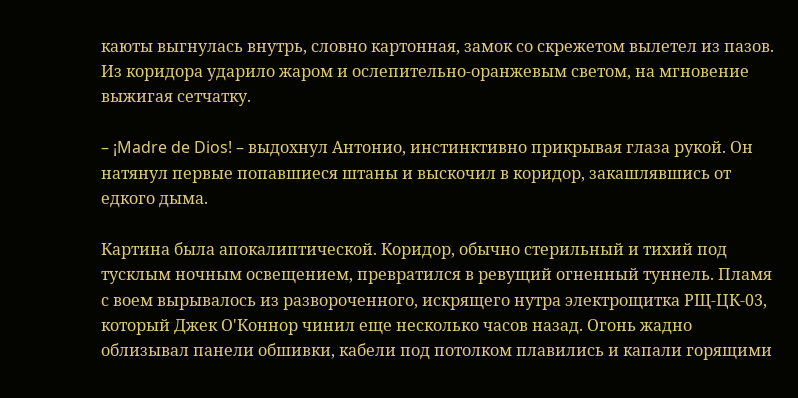каюты выгнулась внутрь, словно картонная, замок со скрежетом вылетел из пазов. Из коридора ударило жаром и ослепительно-оранжевым светом, на мгновение выжигая сетчатку.

– ¡Madre de Dios! – выдохнул Антонио, инстинктивно прикрывая глаза рукой. Он натянул первые попавшиеся штаны и выскочил в коридор, закашлявшись от едкого дыма.

Картина была апокалиптической. Коридор, обычно стерильный и тихий под тусклым ночным освещением, превратился в ревущий огненный туннель. Пламя с воем вырывалось из развороченного, искрящего нутра электрощитка РЩ-ЦК-03, который Джек О'Коннор чинил еще несколько часов назад. Огонь жадно облизывал панели обшивки, кабели под потолком плавились и капали горящими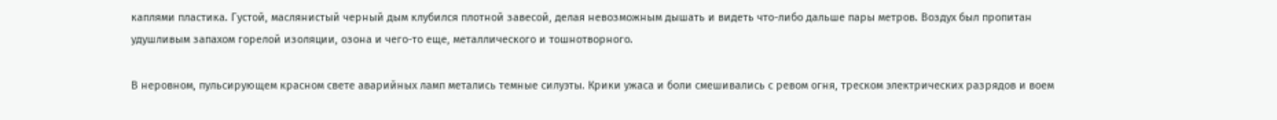каплями пластика. Густой, маслянистый черный дым клубился плотной завесой, делая невозможным дышать и видеть что-либо дальше пары метров. Воздух был пропитан удушливым запахом горелой изоляции, озона и чего-то еще, металлического и тошнотворного.

В неровном, пульсирующем красном свете аварийных ламп метались темные силуэты. Крики ужаса и боли смешивались с ревом огня, треском электрических разрядов и воем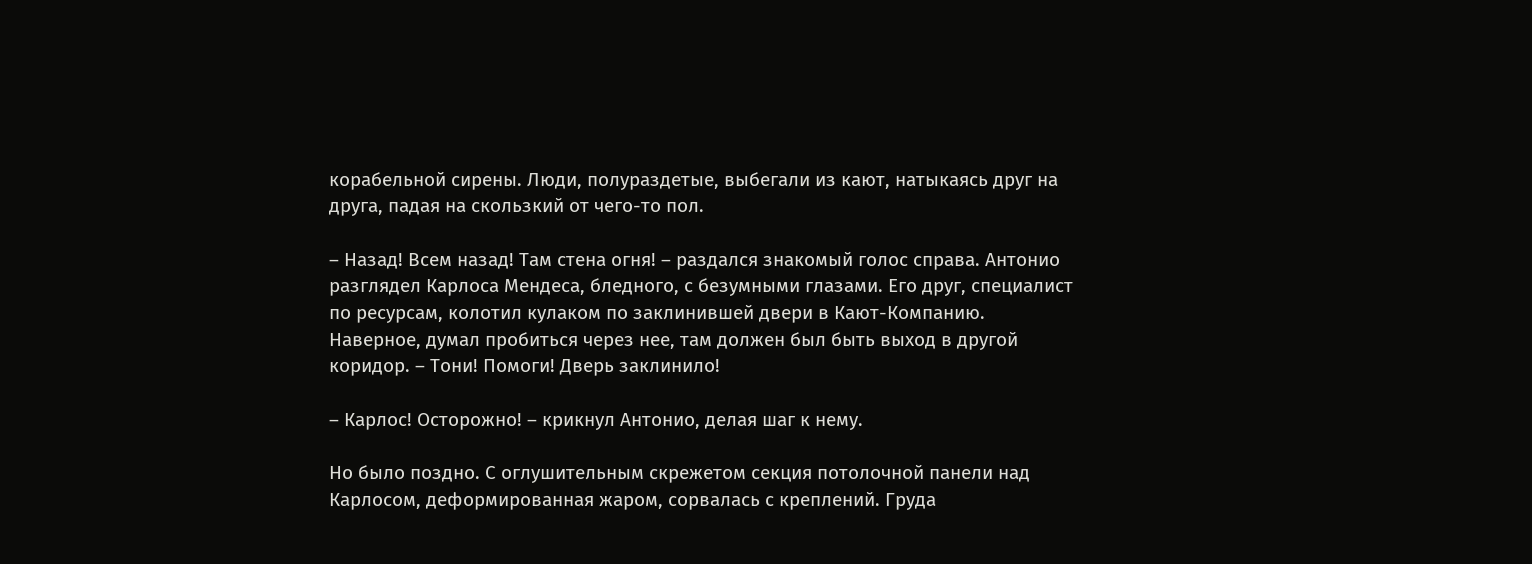корабельной сирены. Люди, полураздетые, выбегали из кают, натыкаясь друг на друга, падая на скользкий от чего-то пол.

– Назад! Всем назад! Там стена огня! – раздался знакомый голос справа. Антонио разглядел Карлоса Мендеса, бледного, с безумными глазами. Его друг, специалист по ресурсам, колотил кулаком по заклинившей двери в Кают-Компанию. Наверное, думал пробиться через нее, там должен был быть выход в другой коридор. – Тони! Помоги! Дверь заклинило!

– Карлос! Осторожно! – крикнул Антонио, делая шаг к нему.

Но было поздно. С оглушительным скрежетом секция потолочной панели над Карлосом, деформированная жаром, сорвалась с креплений. Груда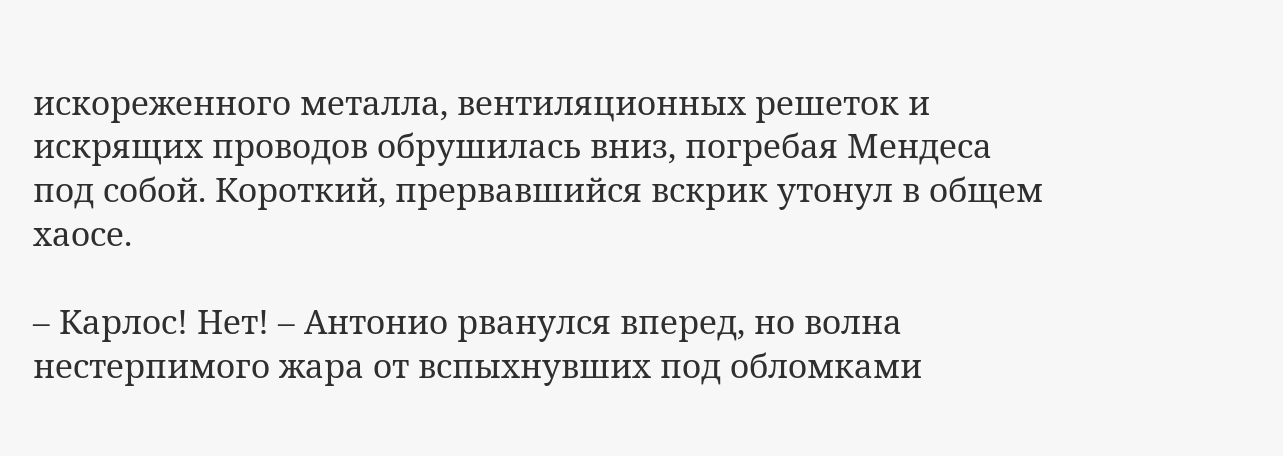искореженного металла, вентиляционных решеток и искрящих проводов обрушилась вниз, погребая Мендеса под собой. Короткий, прервавшийся вскрик утонул в общем хаосе.

– Карлос! Нет! – Антонио рванулся вперед, но волна нестерпимого жара от вспыхнувших под обломками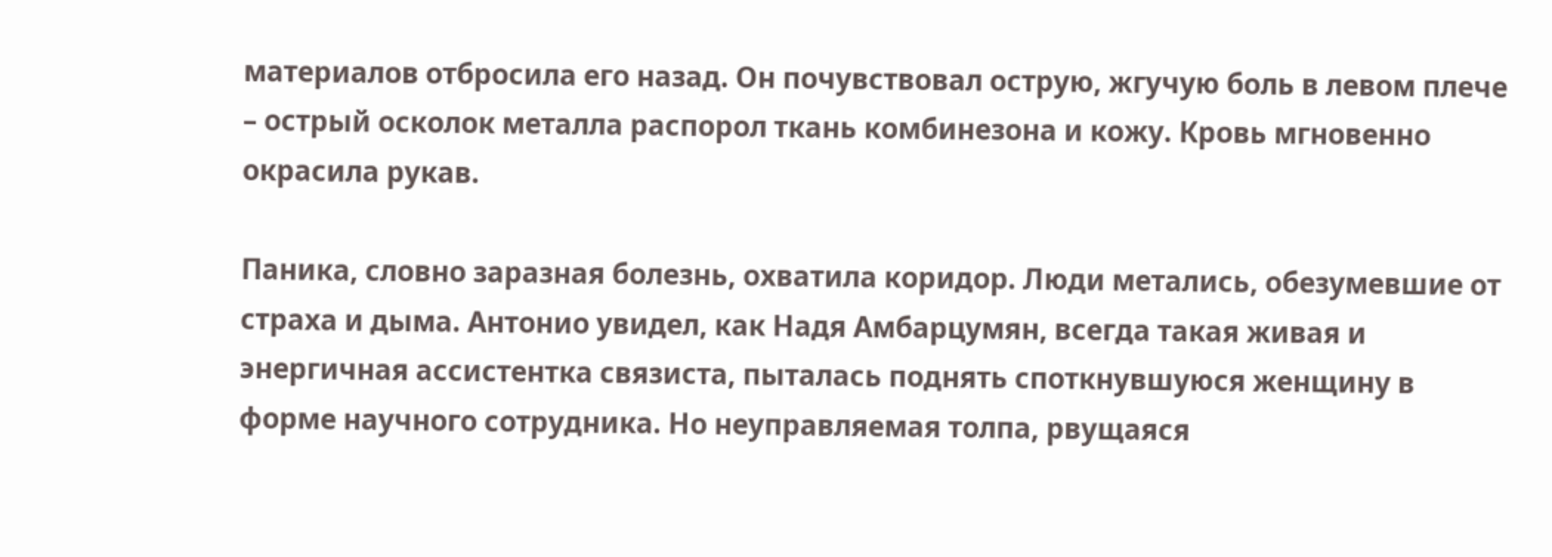материалов отбросила его назад. Он почувствовал острую, жгучую боль в левом плече – острый осколок металла распорол ткань комбинезона и кожу. Кровь мгновенно окрасила рукав.

Паника, словно заразная болезнь, охватила коридор. Люди метались, обезумевшие от страха и дыма. Антонио увидел, как Надя Амбарцумян, всегда такая живая и энергичная ассистентка связиста, пыталась поднять споткнувшуюся женщину в форме научного сотрудника. Но неуправляемая толпа, рвущаяся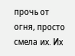прочь от огня, просто смела их. Их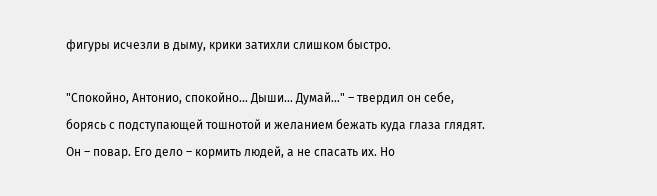фигуры исчезли в дыму, крики затихли слишком быстро.

"Спокойно, Антонио, спокойно… Дыши… Думай…" – твердил он себе, борясь с подступающей тошнотой и желанием бежать куда глаза глядят. Он – повар. Его дело – кормить людей, а не спасать их. Но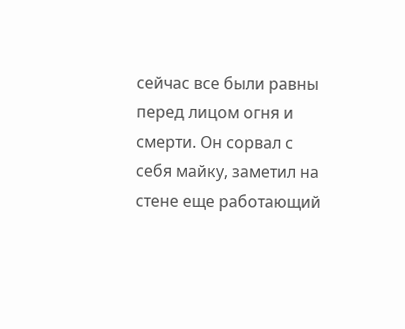сейчас все были равны перед лицом огня и смерти. Он сорвал с себя майку, заметил на стене еще работающий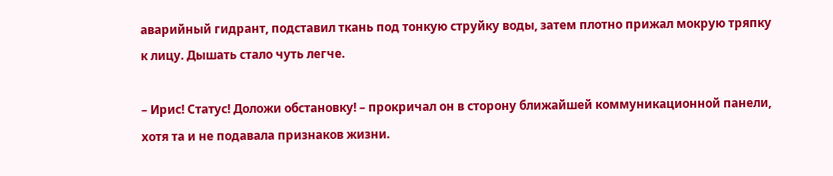аварийный гидрант, подставил ткань под тонкую струйку воды, затем плотно прижал мокрую тряпку к лицу. Дышать стало чуть легче.

– Ирис! Статус! Доложи обстановку! – прокричал он в сторону ближайшей коммуникационной панели, хотя та и не подавала признаков жизни.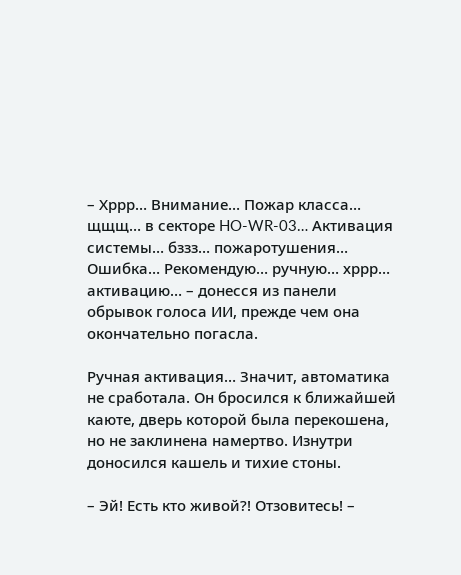– Хррр… Внимание… Пожар класса… щщщ… в секторе HO-WR-03… Активация системы… бззз… пожаротушения… Ошибка… Рекомендую… ручную… хррр… активацию… – донесся из панели обрывок голоса ИИ, прежде чем она окончательно погасла.

Ручная активация… Значит, автоматика не сработала. Он бросился к ближайшей каюте, дверь которой была перекошена, но не заклинена намертво. Изнутри доносился кашель и тихие стоны.

– Эй! Есть кто живой?! Отзовитесь! –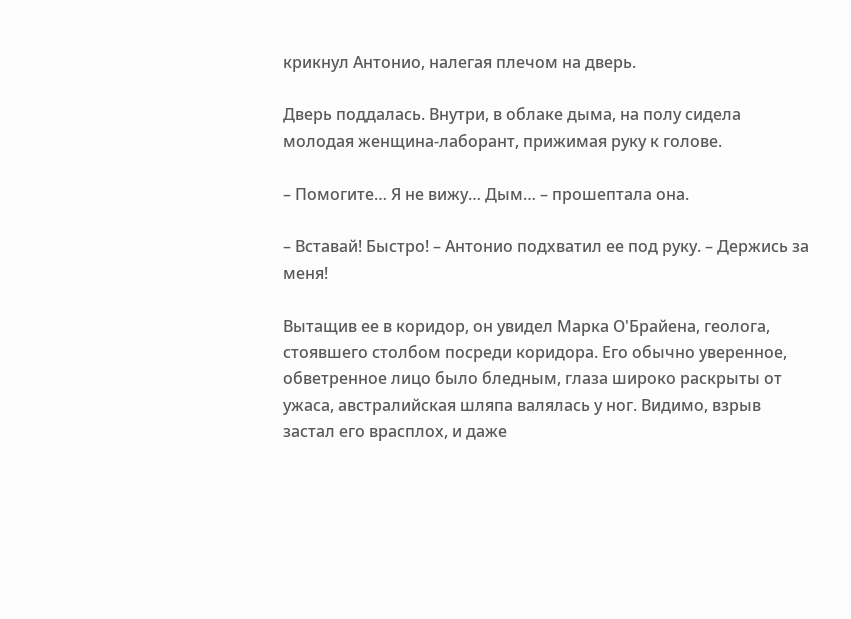крикнул Антонио, налегая плечом на дверь.

Дверь поддалась. Внутри, в облаке дыма, на полу сидела молодая женщина-лаборант, прижимая руку к голове.

– Помогите… Я не вижу… Дым… – прошептала она.

– Вставай! Быстро! – Антонио подхватил ее под руку. – Держись за меня!

Вытащив ее в коридор, он увидел Марка О'Брайена, геолога, стоявшего столбом посреди коридора. Его обычно уверенное, обветренное лицо было бледным, глаза широко раскрыты от ужаса, австралийская шляпа валялась у ног. Видимо, взрыв застал его врасплох, и даже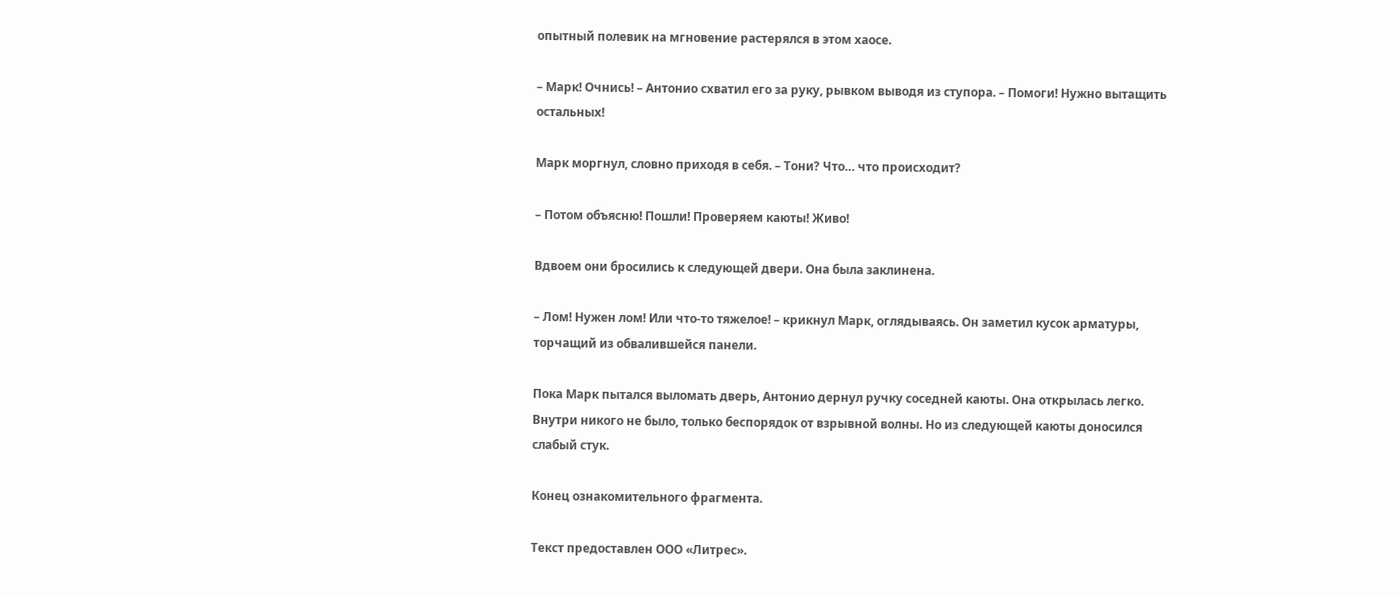опытный полевик на мгновение растерялся в этом хаосе.

– Марк! Очнись! – Антонио схватил его за руку, рывком выводя из ступора. – Помоги! Нужно вытащить остальных!

Марк моргнул, словно приходя в себя. – Тони? Что… что происходит?

– Потом объясню! Пошли! Проверяем каюты! Живо!

Вдвоем они бросились к следующей двери. Она была заклинена.

– Лом! Нужен лом! Или что-то тяжелое! – крикнул Марк, оглядываясь. Он заметил кусок арматуры, торчащий из обвалившейся панели.

Пока Марк пытался выломать дверь, Антонио дернул ручку соседней каюты. Она открылась легко. Внутри никого не было, только беспорядок от взрывной волны. Но из следующей каюты доносился слабый стук.

Конец ознакомительного фрагмента.

Текст предоставлен ООО «Литрес».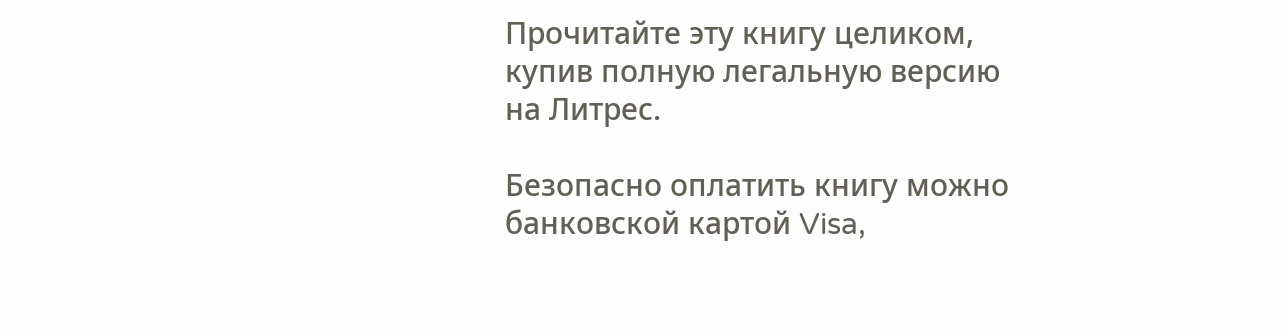Прочитайте эту книгу целиком, купив полную легальную версию на Литрес.

Безопасно оплатить книгу можно банковской картой Visa,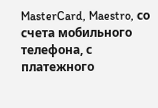MasterCard, Maestro, со счета мобильного телефона, с платежного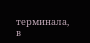терминала, в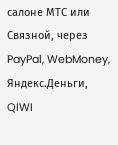салоне МТС или Связной, через PayPal, WebMoney, Яндекс.Деньги, QIWI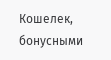Кошелек, бонусными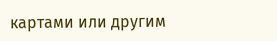картами или другим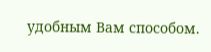удобным Вам способом.